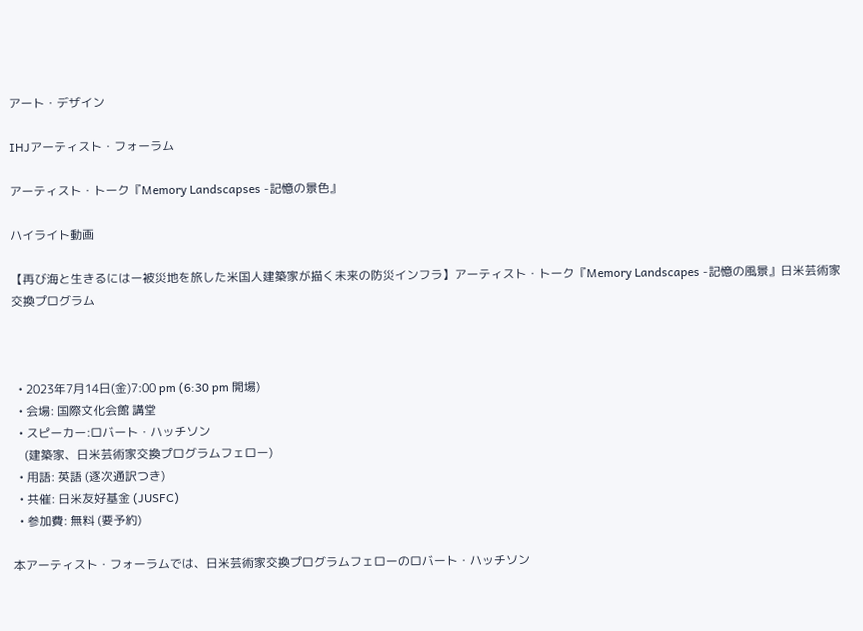アート・デザイン

IHJアーティスト・フォーラム

アーティスト・トーク『Memory Landscapses -記憶の景色』

ハイライト動画

【再び海と生きるにはー被災地を旅した米国人建築家が描く未来の防災インフラ】アーティスト・トーク『Memory Landscapes -記憶の風景』日米芸術家交換プログラム



  • 2023年7月14日(金)7:00 pm (6:30 pm 開場)
  • 会場: 国際文化会館 講堂
  • スピーカー:ロバート・ハッチソン
    (建築家、日米芸術家交換プログラムフェロー)
  • 用語: 英語 (逐次通訳つき)
  • 共催: 日米友好基金 (JUSFC)
  • 参加費: 無料 (要予約)

本アーティスト・フォーラムでは、日米芸術家交換プログラムフェローのロバート・ハッチソン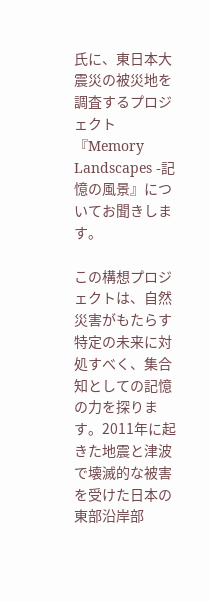氏に、東日本大震災の被災地を調査するプロジェクト『Memory Landscapes -記憶の風景』についてお聞きします。

この構想プロジェクトは、自然災害がもたらす特定の未来に対処すべく、集合知としての記憶の力を探ります。2011年に起きた地震と津波で壊滅的な被害を受けた日本の東部沿岸部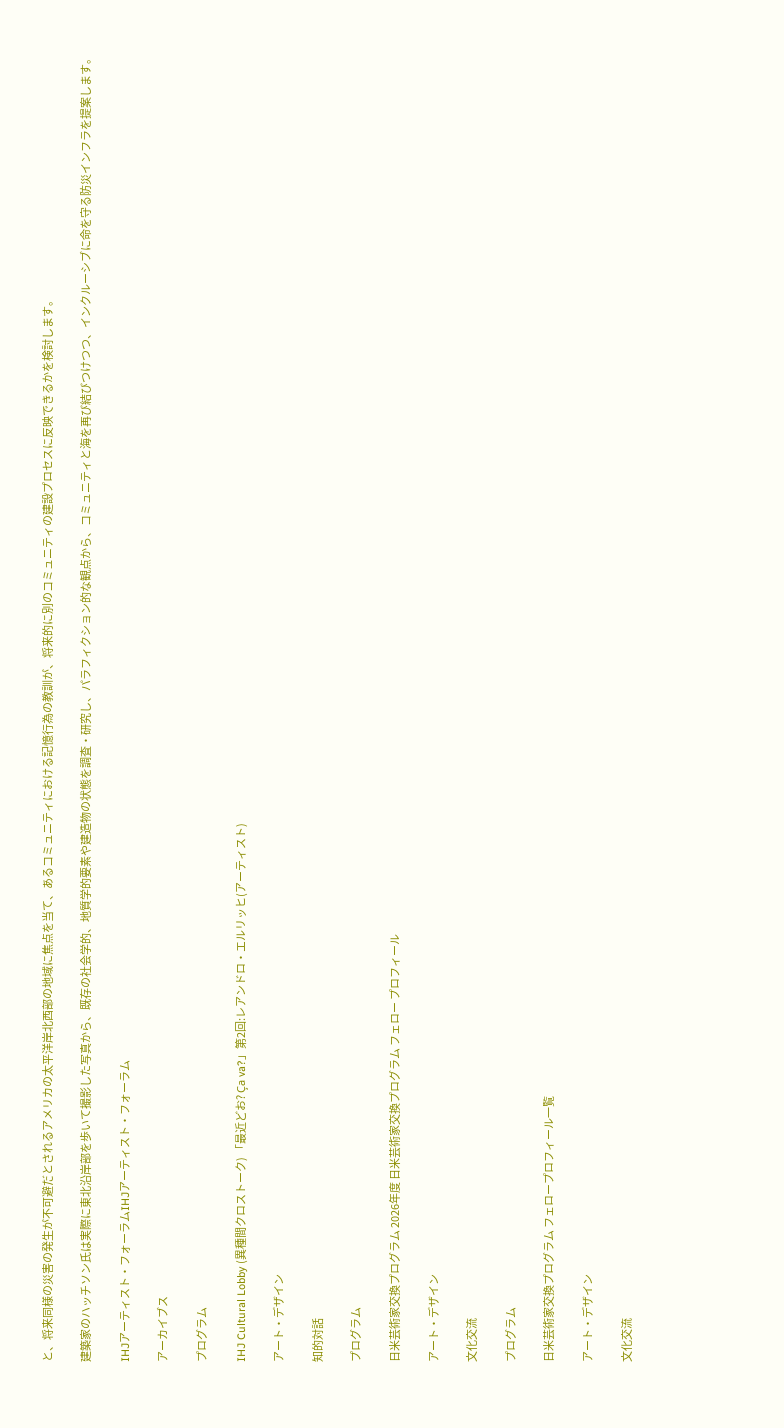と、将来同様の災害の発生が不可避だとされるアメリカの太平洋岸北西部の地域に焦点を当て、あるコミュニティにおける記憶行為の教訓が、将来的に別のコミュニティの建設プロセスに反映できるかを検討します。

建築家のハッチソン氏は実際に東北沿岸部を歩いて撮影した写真から、既存の社会学的、地質学的要素や建造物の状態を調査・研究し、パラフィクション的な観点から、コミュニティと海を再び結びつけつつ、インクルーシブに命を守る防災インフラを提案します。

IHJアーティスト・フォーラムIHJアーティスト・フォーラム

アーカイブス

プログラム

IHJ Cultural Lobby (異種間クロストーク) 「最近どお? Ça va?」第2回:レアンドロ・エルリッヒ(アーティスト)

アート・デザイン

知的対話

プログラム

日米芸術家交換プログラム 2026年度 日米芸術家交換プログラム フェロー プロフィール

アート・デザイン

文化交流

プログラム

日米芸術家交換プログラム フェロープロフィール一覧

アート・デザイン

文化交流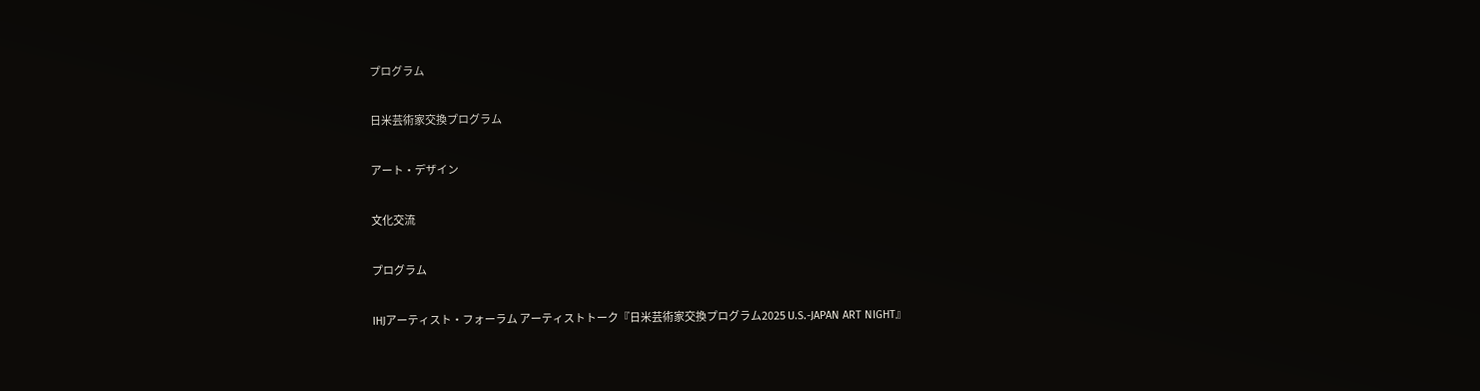プログラム

日米芸術家交換プログラム

アート・デザイン

文化交流

プログラム

IHJアーティスト・フォーラム アーティストトーク『日米芸術家交換プログラム2025 U.S.-JAPAN ART NIGHT』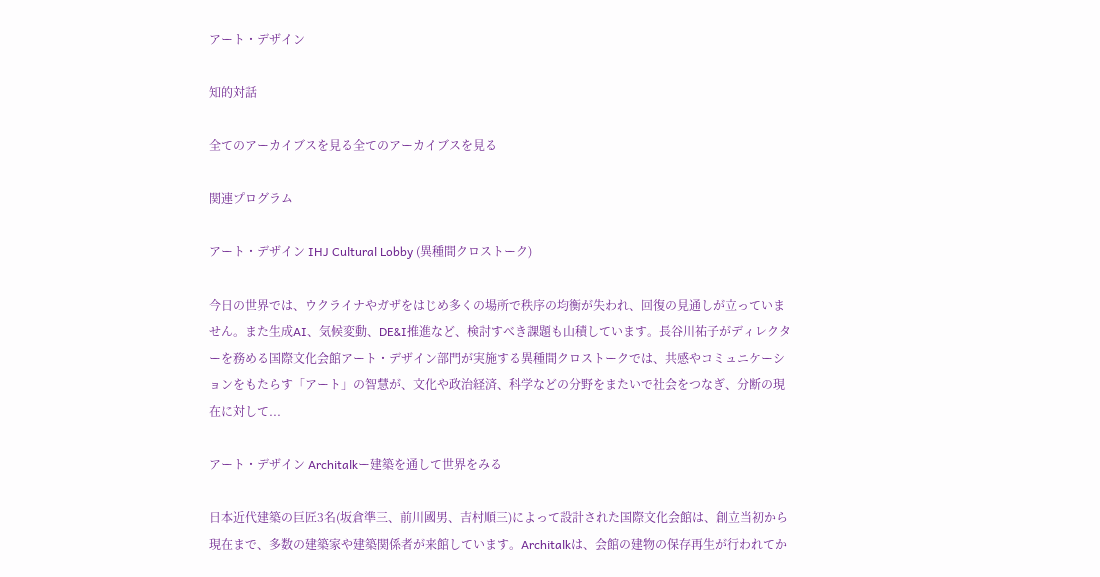アート・デザイン

知的対話

全てのアーカイブスを見る全てのアーカイブスを見る

関連プログラム

アート・デザイン IHJ Cultural Lobby (異種間クロストーク)

今日の世界では、ウクライナやガザをはじめ多くの場所で秩序の均衡が失われ、回復の見通しが立っていません。また生成AI、気候変動、DE&I推進など、検討すべき課題も山積しています。長谷川祐子がディレクターを務める国際文化会館アート・デザイン部門が実施する異種間クロストークでは、共感やコミュニケーションをもたらす「アート」の智慧が、文化や政治経済、科学などの分野をまたいで社会をつなぎ、分断の現在に対して...

アート・デザイン Architalkー建築を通して世界をみる

日本近代建築の巨匠3名(坂倉準三、前川國男、吉村順三)によって設計された国際文化会館は、創立当初から現在まで、多数の建築家や建築関係者が来館しています。Architalkは、会館の建物の保存再生が行われてか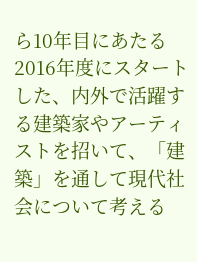ら10年目にあたる2016年度にスタートした、内外で活躍する建築家やアーティストを招いて、「建築」を通して現代社会について考える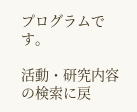プログラムです。

活動・研究内容の検索に戻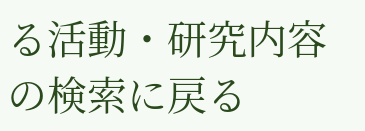る活動・研究内容の検索に戻る